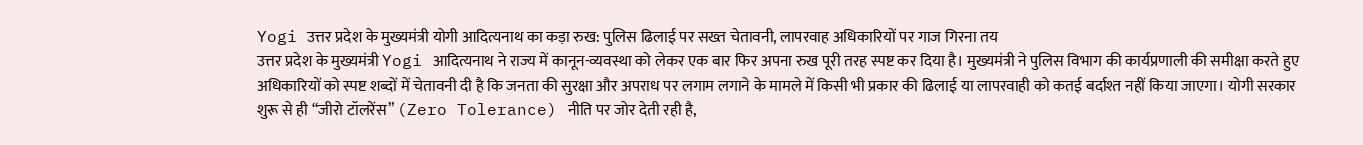Yogi उत्तर प्रदेश के मुख्यमंत्री योगी आदित्यनाथ का कड़ा रुख: पुलिस ढिलाई पर सख्त चेतावनी, लापरवाह अधिकारियों पर गाज गिरना तय
उत्तर प्रदेश के मुख्यमंत्री Yogi आदित्यनाथ ने राज्य में कानून-व्यवस्था को लेकर एक बार फिर अपना रुख पूरी तरह स्पष्ट कर दिया है। मुख्यमंत्री ने पुलिस विभाग की कार्यप्रणाली की समीक्षा करते हुए अधिकारियों को स्पष्ट शब्दों में चेतावनी दी है कि जनता की सुरक्षा और अपराध पर लगाम लगाने के मामले में किसी भी प्रकार की ढिलाई या लापरवाही को कतई बर्दाश्त नहीं किया जाएगा। योगी सरकार शुरू से ही “जीरो टॉलरेंस” (Zero Tolerance) नीति पर जोर देती रही है,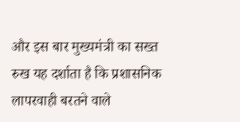और इस बार मुख्यमंत्री का सख्त रुख यह दर्शाता है कि प्रशासनिक लापरवाही बरतने वाले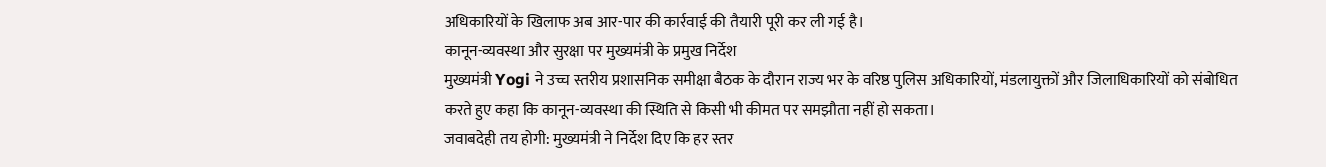अधिकारियों के खिलाफ अब आर-पार की कार्रवाई की तैयारी पूरी कर ली गई है।
कानून-व्यवस्था और सुरक्षा पर मुख्यमंत्री के प्रमुख निर्देश
मुख्यमंत्री Yogi ने उच्च स्तरीय प्रशासनिक समीक्षा बैठक के दौरान राज्य भर के वरिष्ठ पुलिस अधिकारियों, मंडलायुक्तों और जिलाधिकारियों को संबोधित करते हुए कहा कि कानून-व्यवस्था की स्थिति से किसी भी कीमत पर समझौता नहीं हो सकता।
जवाबदेही तय होगी: मुख्यमंत्री ने निर्देश दिए कि हर स्तर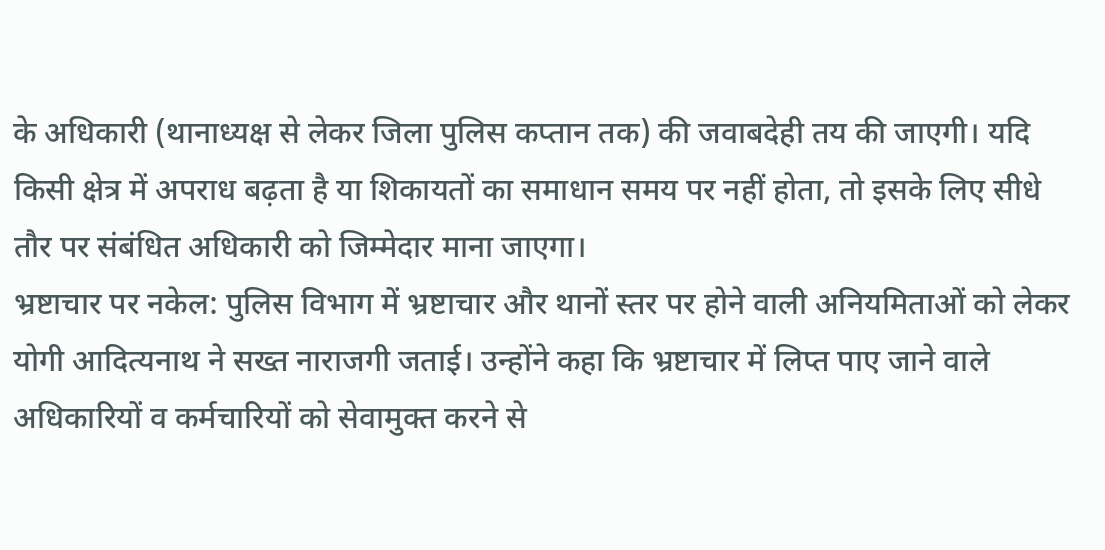के अधिकारी (थानाध्यक्ष से लेकर जिला पुलिस कप्तान तक) की जवाबदेही तय की जाएगी। यदि किसी क्षेत्र में अपराध बढ़ता है या शिकायतों का समाधान समय पर नहीं होता, तो इसके लिए सीधे तौर पर संबंधित अधिकारी को जिम्मेदार माना जाएगा।
भ्रष्टाचार पर नकेल: पुलिस विभाग में भ्रष्टाचार और थानों स्तर पर होने वाली अनियमिताओं को लेकर योगी आदित्यनाथ ने सख्त नाराजगी जताई। उन्होंने कहा कि भ्रष्टाचार में लिप्त पाए जाने वाले अधिकारियों व कर्मचारियों को सेवामुक्त करने से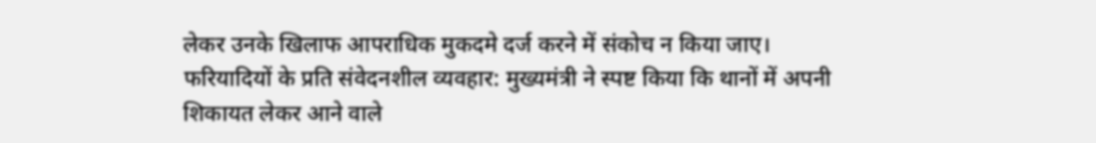लेकर उनके खिलाफ आपराधिक मुकदमे दर्ज करने में संकोच न किया जाए।
फरियादियों के प्रति संवेदनशील व्यवहार: मुख्यमंत्री ने स्पष्ट किया कि थानों में अपनी शिकायत लेकर आने वाले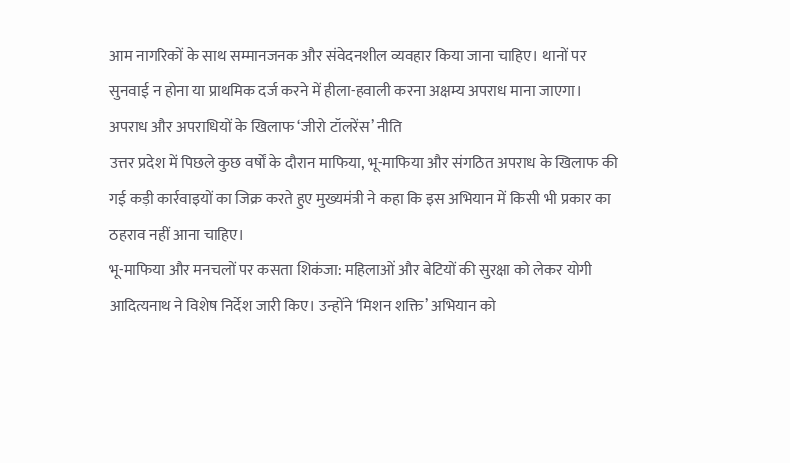आम नागरिकों के साथ सम्मानजनक और संवेदनशील व्यवहार किया जाना चाहिए। थानों पर सुनवाई न होना या प्राथमिक दर्ज करने में हीला-हवाली करना अक्षम्य अपराध माना जाएगा।
अपराध और अपराधियों के खिलाफ ‘जीरो टॉलरेंस’ नीति
उत्तर प्रदेश में पिछले कुछ वर्षों के दौरान माफिया, भू-माफिया और संगठित अपराध के खिलाफ की गई कड़ी कार्रवाइयों का जिक्र करते हुए मुख्यमंत्री ने कहा कि इस अभियान में किसी भी प्रकार का ठहराव नहीं आना चाहिए।
भू-माफिया और मनचलों पर कसता शिकंजा: महिलाओं और बेटियों की सुरक्षा को लेकर योगी आदित्यनाथ ने विशेष निर्देश जारी किए। उन्होंने ‘मिशन शक्ति’ अभियान को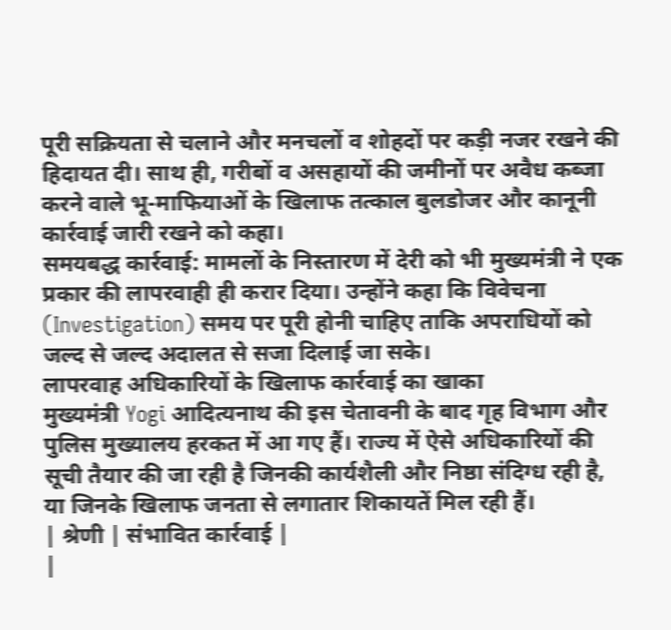पूरी सक्रियता से चलाने और मनचलों व शोहदों पर कड़ी नजर रखने की हिदायत दी। साथ ही, गरीबों व असहायों की जमीनों पर अवैध कब्जा करने वाले भू-माफियाओं के खिलाफ तत्काल बुलडोजर और कानूनी कार्रवाई जारी रखने को कहा।
समयबद्ध कार्रवाई: मामलों के निस्तारण में देरी को भी मुख्यमंत्री ने एक प्रकार की लापरवाही ही करार दिया। उन्होंने कहा कि विवेचना (Investigation) समय पर पूरी होनी चाहिए ताकि अपराधियों को जल्द से जल्द अदालत से सजा दिलाई जा सके।
लापरवाह अधिकारियों के खिलाफ कार्रवाई का खाका
मुख्यमंत्री Yogi आदित्यनाथ की इस चेतावनी के बाद गृह विभाग और पुलिस मुख्यालय हरकत में आ गए हैं। राज्य में ऐसे अधिकारियों की सूची तैयार की जा रही है जिनकी कार्यशैली और निष्ठा संदिग्ध रही है, या जिनके खिलाफ जनता से लगातार शिकायतें मिल रही हैं।
| श्रेणी | संभावित कार्रवाई |
|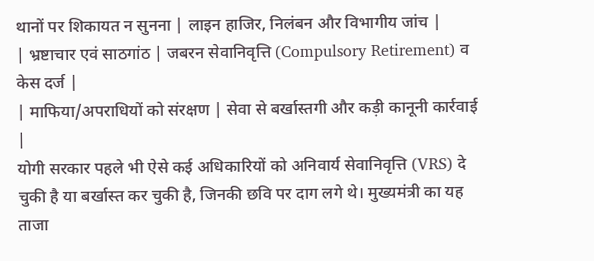थानों पर शिकायत न सुनना | लाइन हाजिर, निलंबन और विभागीय जांच |
| भ्रष्टाचार एवं साठगांठ | जबरन सेवानिवृत्ति (Compulsory Retirement) व केस दर्ज |
| माफिया/अपराधियों को संरक्षण | सेवा से बर्खास्तगी और कड़ी कानूनी कार्रवाई |
योगी सरकार पहले भी ऐसे कई अधिकारियों को अनिवार्य सेवानिवृत्ति (VRS) दे चुकी है या बर्खास्त कर चुकी है, जिनकी छवि पर दाग लगे थे। मुख्यमंत्री का यह ताजा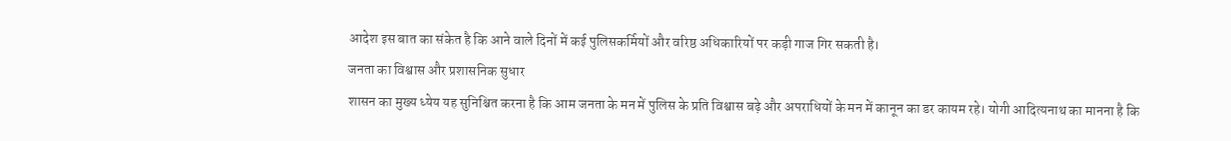आदेश इस बात का संकेत है कि आने वाले दिनों में कई पुलिसकर्मियों और वरिष्ठ अधिकारियों पर कड़ी गाज गिर सकती है।
जनता का विश्वास और प्रशासनिक सुधार
शासन का मुख्य ध्येय यह सुनिश्चित करना है कि आम जनता के मन में पुलिस के प्रति विश्वास बढ़े और अपराधियों के मन में कानून का डर कायम रहे। योगी आदित्यनाथ का मानना है कि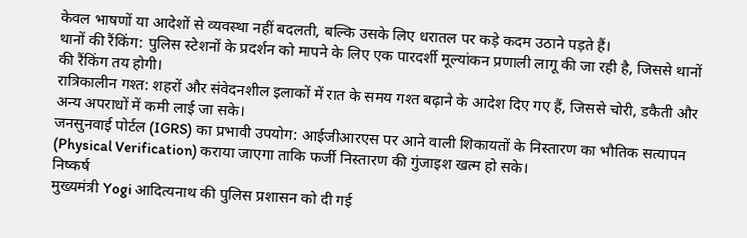केवल भाषणों या आदेशों से व्यवस्था नहीं बदलती, बल्कि उसके लिए धरातल पर कड़े कदम उठाने पड़ते हैं।
थानों की रैंकिंग: पुलिस स्टेशनों के प्रदर्शन को मापने के लिए एक पारदर्शी मूल्यांकन प्रणाली लागू की जा रही है, जिससे थानों की रैंकिंग तय होगी।
रात्रिकालीन गश्त: शहरों और संवेदनशील इलाकों में रात के समय गश्त बढ़ाने के आदेश दिए गए हैं, जिससे चोरी, डकैती और अन्य अपराधों में कमी लाई जा सके।
जनसुनवाई पोर्टल (IGRS) का प्रभावी उपयोग: आईजीआरएस पर आने वाली शिकायतों के निस्तारण का भौतिक सत्यापन (Physical Verification) कराया जाएगा ताकि फर्जी निस्तारण की गुंजाइश खत्म हो सके।
निष्कर्ष
मुख्यमंत्री Yogi आदित्यनाथ की पुलिस प्रशासन को दी गई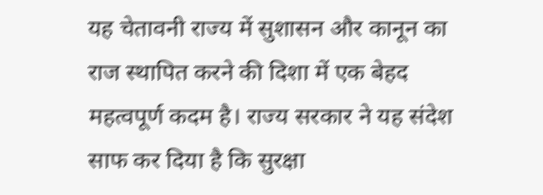यह चेतावनी राज्य में सुशासन और कानून का राज स्थापित करने की दिशा में एक बेहद महत्वपूर्ण कदम है। राज्य सरकार ने यह संदेश साफ कर दिया है कि सुरक्षा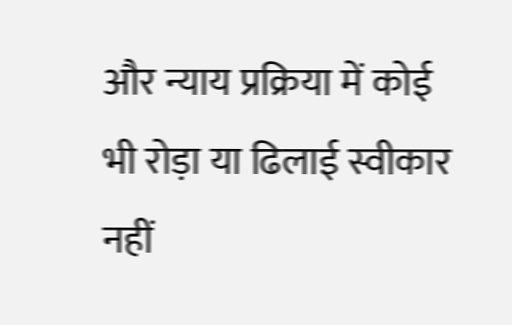और न्याय प्रक्रिया में कोई भी रोड़ा या ढिलाई स्वीकार नहीं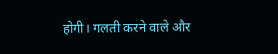होगी। गलती करने वाले और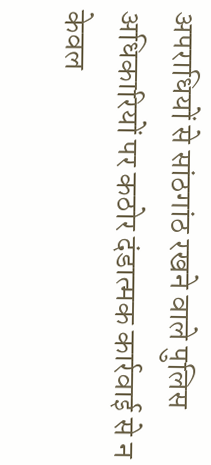अपराधियों से सांठगांठ रखने वाले पुलिस अधिकारियों पर कठोर दंडात्मक कार्रवाई से न केवल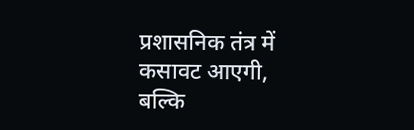प्रशासनिक तंत्र में कसावट आएगी, बल्कि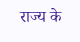राज्य के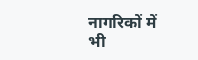नागरिकों में भी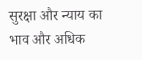सुरक्षा और न्याय का भाव और अधिक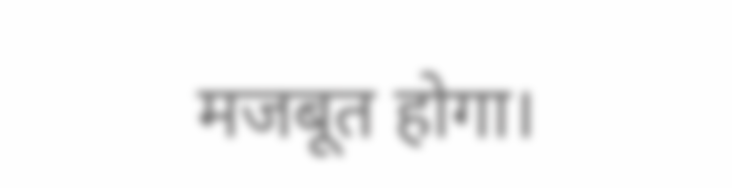मजबूत होगा।